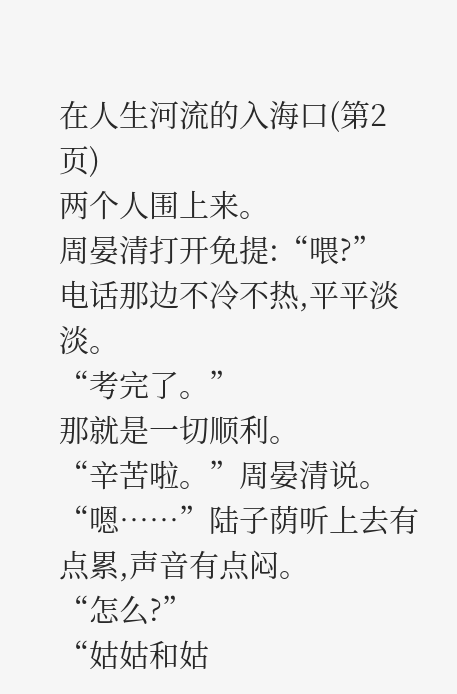在人生河流的入海口(第2页)
两个人围上来。
周晏清打开免提:“喂?”
电话那边不冷不热,平平淡淡。
“考完了。”
那就是一切顺利。
“辛苦啦。”周晏清说。
“嗯……”陆子荫听上去有点累,声音有点闷。
“怎么?”
“姑姑和姑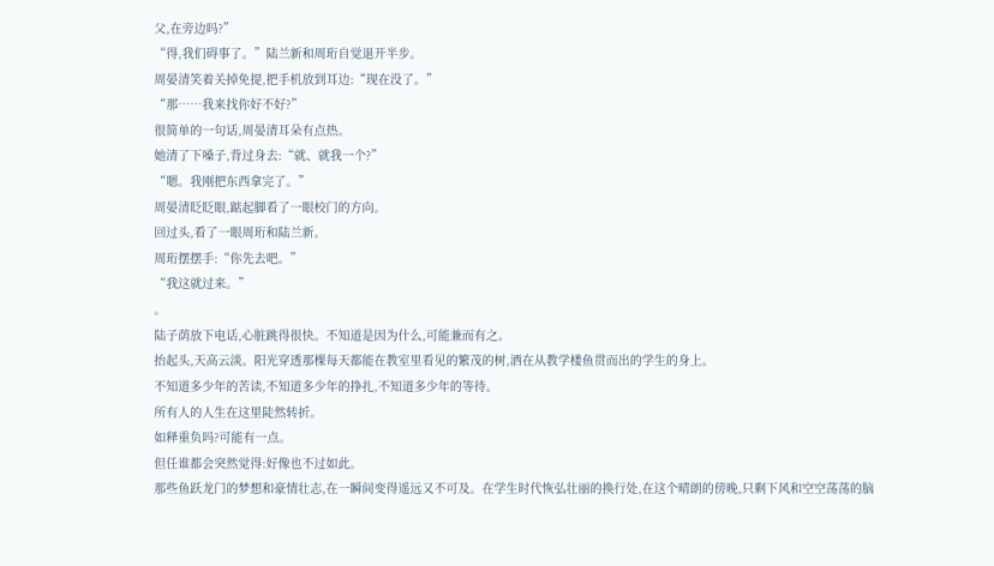父,在旁边吗?”
“得,我们碍事了。”陆兰新和周珩自觉退开半步。
周晏清笑着关掉免提,把手机放到耳边:“现在没了。”
“那……我来找你好不好?”
很简单的一句话,周晏清耳朵有点热。
她清了下嗓子,背过身去:“就、就我一个?”
“嗯。我刚把东西拿完了。”
周晏清眨眨眼,踮起脚看了一眼校门的方向。
回过头,看了一眼周珩和陆兰新。
周珩摆摆手:“你先去吧。”
“我这就过来。”
。
陆子荫放下电话,心脏跳得很快。不知道是因为什么,可能兼而有之。
抬起头,天高云淡。阳光穿透那棵每天都能在教室里看见的繁茂的树,洒在从教学楼鱼贯而出的学生的身上。
不知道多少年的苦读,不知道多少年的挣扎,不知道多少年的等待。
所有人的人生在这里陡然转折。
如释重负吗?可能有一点。
但任谁都会突然觉得:好像也不过如此。
那些鱼跃龙门的梦想和豪情壮志,在一瞬间变得遥远又不可及。在学生时代恢弘壮丽的换行处,在这个晴朗的傍晚,只剩下风和空空荡荡的脑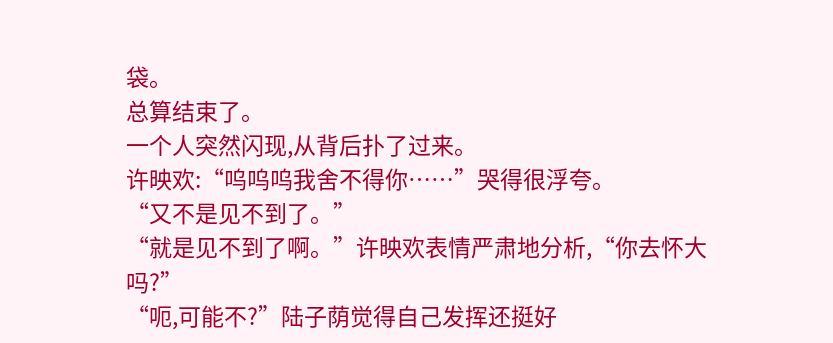袋。
总算结束了。
一个人突然闪现,从背后扑了过来。
许映欢:“呜呜呜我舍不得你……”哭得很浮夸。
“又不是见不到了。”
“就是见不到了啊。”许映欢表情严肃地分析,“你去怀大吗?”
“呃,可能不?”陆子荫觉得自己发挥还挺好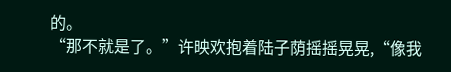的。
“那不就是了。”许映欢抱着陆子荫摇摇晃晃,“像我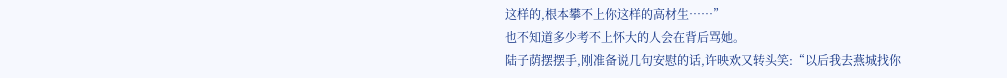这样的,根本攀不上你这样的高材生……”
也不知道多少考不上怀大的人会在背后骂她。
陆子荫摆摆手,刚准备说几句安慰的话,许映欢又转头笑:“以后我去燕城找你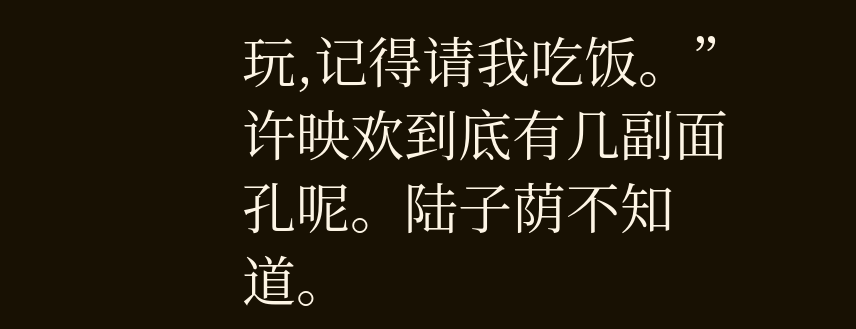玩,记得请我吃饭。”
许映欢到底有几副面孔呢。陆子荫不知道。